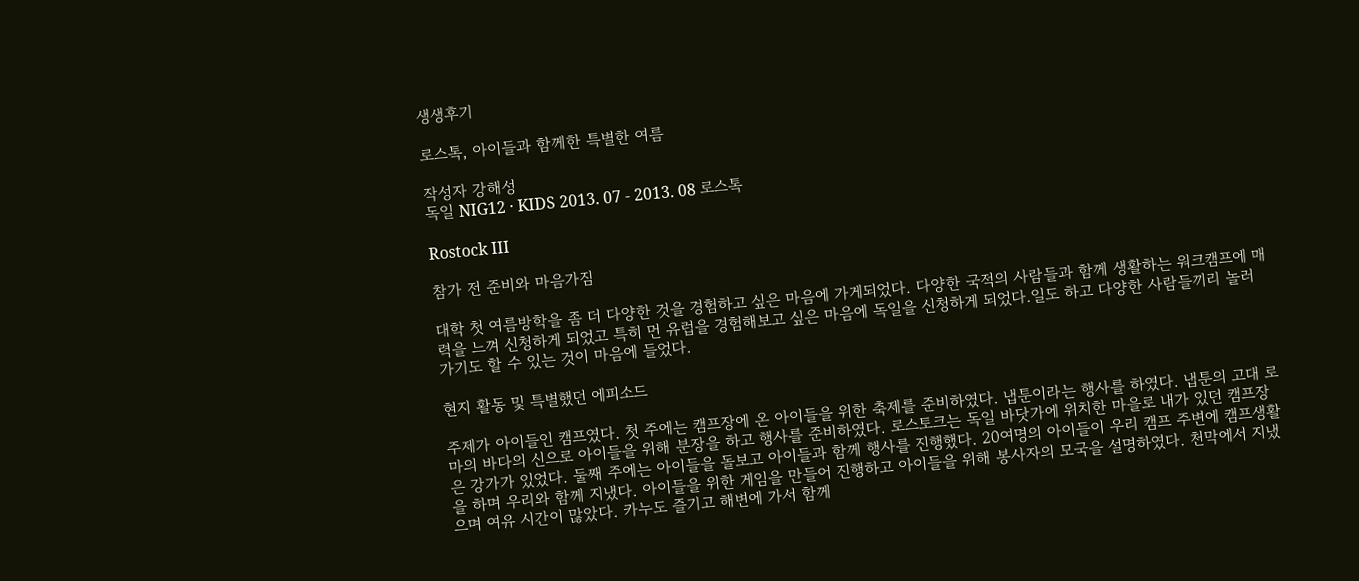생생후기

로스톡, 아이들과 함께한 특별한 여름

작성자 강해성
독일 NIG12 · KIDS 2013. 07 - 2013. 08 로스톡

Rostock III

참가 전 준비와 마음가짐

대학 첫 여름방학을 좀 더 다양한 것을 경험하고 싶은 마음에 가게되었다. 다양한 국적의 사람들과 함께 생활하는 워크캠프에 매력을 느껴 신청하게 되었고 특히 먼 유럽을 경험해보고 싶은 마음에 독일을 신청하게 되었다.일도 하고 다양한 사람들끼리 놀러 가기도 할 수 있는 것이 마음에 들었다.

현지 활동 및 특별했던 에피소드

주제가 아이들인 캠프였다. 첫 주에는 캠프장에 온 아이들을 위한 축제를 준비하였다. 냅툰이라는 행사를 하였다. 냅툰의 고대 로마의 바다의 신으로 아이들을 위해 분장을 하고 행사를 준비하였다. 로스토크는 독일 바닷가에 위치한 마을로 내가 있던 캠프장은 강가가 있었다. 둘째 주에는 아이들을 돌보고 아이들과 함께 행사를 진행했다. 20여명의 아이들이 우리 캠프 주변에 캠프생활을 하며 우리와 함께 지냈다. 아이들을 위한 게임을 만들어 진행하고 아이들을 위해 봉사자의 모국을 설명하였다. 천막에서 지냈으며 여유 시간이 많았다. 카누도 즐기고 해변에 가서 함께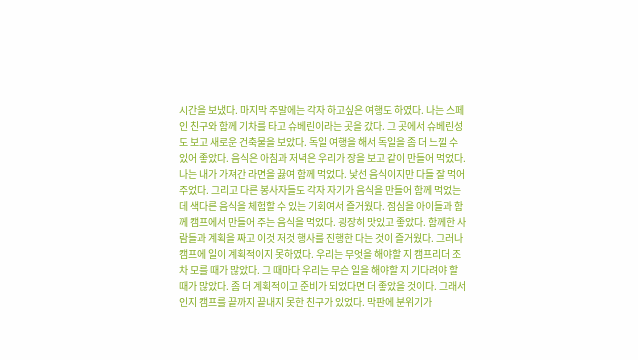시간을 보냈다. 마지막 주말에는 각자 하고싶은 여행도 하였다. 나는 스페인 친구와 함께 기차를 타고 슈베린이라는 곳을 갔다. 그 곳에서 슈베린성도 보고 새로운 건축물을 보았다. 독일 여행을 해서 독일을 좀 더 느낄 수 있어 좋았다. 음식은 아침과 저녁은 우리가 장을 보고 같이 만들어 먹었다. 나는 내가 가져간 라면을 끓여 함께 먹었다. 낯선 음식이지만 다들 잘 먹어 주었다. 그리고 다른 봉사자들도 각자 자기가 음식을 만들어 함께 먹었는데 색다른 음식을 체험할 수 있는 기회여서 즐거웠다. 점심을 아이들과 함께 캠프에서 만들어 주는 음식을 먹었다. 굉장히 맛있고 좋았다. 함께한 사람들과 계획을 짜고 이것 저것 행사를 진행한 다는 것이 즐거웠다. 그러나 캠프에 일이 계획적이지 못하였다. 우리는 무엇을 해야할 지 캠프리더 조차 모를 때가 많았다. 그 때마다 우리는 무슨 일을 해야할 지 기다려야 할 때가 많았다. 좀 더 계획적이고 준비가 되었다면 더 좋았을 것이다. 그래서인지 캠프를 끝까지 끝내지 못한 친구가 있었다. 막판에 분위기가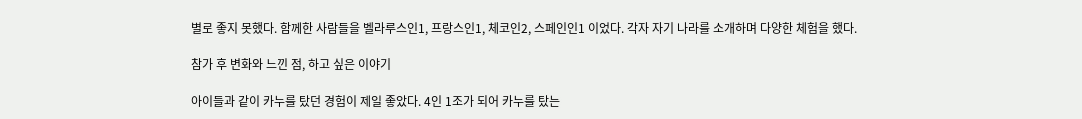별로 좋지 못했다. 함께한 사람들을 벨라루스인1, 프랑스인1, 체코인2, 스페인인1 이었다. 각자 자기 나라를 소개하며 다양한 체험을 했다.

참가 후 변화와 느낀 점, 하고 싶은 이야기

아이들과 같이 카누를 탔던 경험이 제일 좋았다. 4인 1조가 되어 카누를 탔는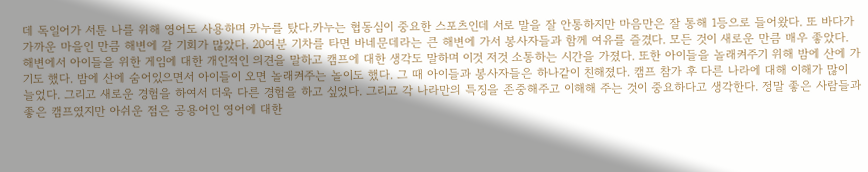데 독일어가 서툰 나를 위해 영어도 사용하며 카누를 탔다.카누는 협동심이 중요한 스포츠인데 서로 말을 잘 안통하지만 마음만은 잘 통해 1등으로 들어왔다. 또 바다가 가까운 마을인 만큼 해변에 갈 기회가 많았다. 20여분 기차를 타면 바네문데라는 큰 해변에 가서 봉사자들과 함께 여유를 즐겼다. 모든 것이 새로운 만큼 매우 좋았다. 해변에서 아이들을 위한 게임에 대한 개인적인 의견을 말하고 캠프에 대한 생각도 말하며 이것 저것 소통하는 시간을 가졌다. 또한 아이들을 놀래켜주기 위해 밤에 산에 가기도 했다. 밤에 산에 숨어있으면서 아이들이 오면 놀래켜주는 놀이도 했다. 그 때 아이들과 봉사자들은 하나같이 친해졌다. 캠프 참가 후 다른 나라에 대해 이해가 많이 늘었다. 그리고 새로운 경험을 하여서 더욱 다른 경험을 하고 싶었다. 그리고 각 나라만의 특징을 존중해주고 이해해 주는 것이 중요하다고 생각한다. 정말 좋은 사람들과 좋은 캠프였지만 아쉬운 점은 공용어인 영어에 대한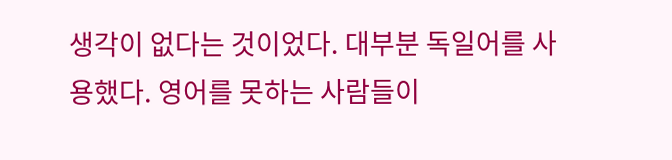생각이 없다는 것이었다. 대부분 독일어를 사용했다. 영어를 못하는 사람들이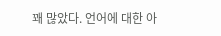꽤 많았다. 언어에 대한 아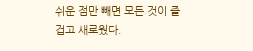쉬운 점만 빼면 모든 것이 즐겁고 새로웠다.